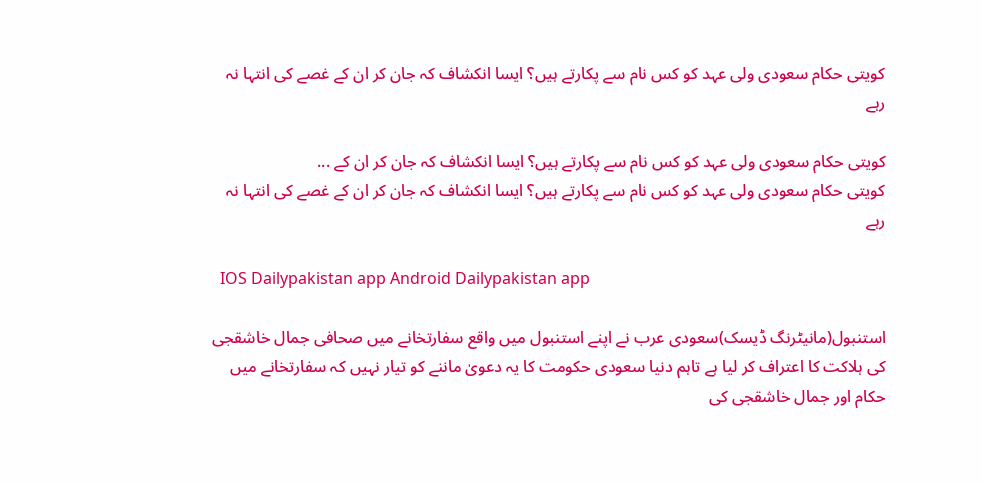کویتی حکام سعودی ولی عہد کو کس نام سے پکارتے ہیں؟ ایسا انکشاف کہ جان کر ان کے غصے کی انتہا نہ رہے

کویتی حکام سعودی ولی عہد کو کس نام سے پکارتے ہیں؟ ایسا انکشاف کہ جان کر ان کے ...
کویتی حکام سعودی ولی عہد کو کس نام سے پکارتے ہیں؟ ایسا انکشاف کہ جان کر ان کے غصے کی انتہا نہ رہے

  IOS Dailypakistan app Android Dailypakistan app

استنبول(مانیٹرنگ ڈیسک)سعودی عرب نے اپنے استنبول میں واقع سفارتخانے میں صحافی جمال خاشقجی کی ہلاکت کا اعتراف کر لیا ہے تاہم دنیا سعودی حکومت کا یہ دعویٰ ماننے کو تیار نہیں کہ سفارتخانے میں حکام اور جمال خاشقجی کی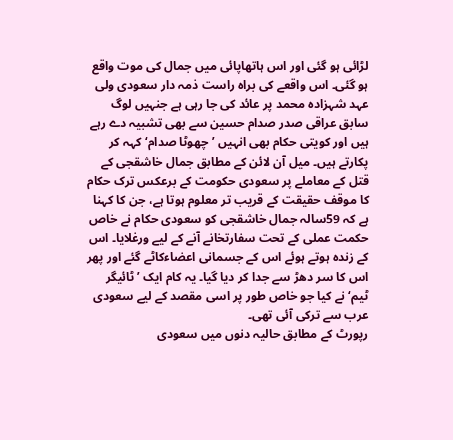لڑائی ہو گئی اور اس ہاتھاپائی میں جمال کی موت واقع ہو گئی۔ اس واقعے کی براہ راست ذمہ دار سعودی ولی عہد شہزادہ محمد پر عائد کی جا رہی ہے جنہیں لوگ سابق عراقی صدر صدام حسین سے بھی تشبیہ دے رہے ہیں اور کویتی حکام بھی انہیں ’چھوٹا صدام‘ کہہ کر پکارتے ہیں۔ میل آن لائن کے مطابق جمال خاشقجی کے قتل کے معاملے پر سعودی حکومت کے برعکس ترک حکام کا موقف حقیقت کے قریب تر معلوم ہوتا ہے، جن کا کہنا ہے کہ 59سالہ جمال خاشقجی کو سعودی حکام نے خاص حکمت عملی کے تحت سفارتخانے آنے کے لیے ورغلایا۔ اس کے زندہ ہوتے ہوئے اس کے جسمانی اعضاءکاٹے گئے اور پھر اس کا سر دھڑ سے جدا کر دیا گیا۔ یہ کام ایک ’ٹائیگر ٹیم‘ نے کیا جو خاص طور پر اسی مقصد کے لیے سعودی عرب سے ترکی آئی تھی۔
رپورٹ کے مطابق حالیہ دنوں میں سعودی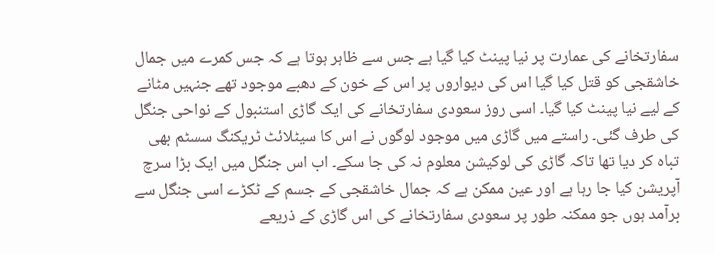سفارتخانے کی عمارت پر نیا پینٹ کیا گیا ہے جس سے ظاہر ہوتا ہے کہ جس کمرے میں جمال خاشقجی کو قتل کیا گیا اس کی دیواروں پر اس کے خون کے دھبے موجود تھے جنہیں مٹانے کے لیے نیا پینٹ کیا گیا۔ اسی روز سعودی سفارتخانے کی ایک گاڑی استنبول کے نواحی جنگل کی طرف گئی۔ راستے میں گاڑی میں موجود لوگوں نے اس کا سیٹلائٹ ٹریکنگ سسٹم بھی تباہ کر دیا تھا تاکہ گاڑی کی لوکیشن معلوم نہ کی جا سکے۔ اب اس جنگل میں ایک بڑا سرچ آپریشن کیا جا رہا ہے اور عین ممکن ہے کہ جمال خاشقجی کے جسم کے ٹکڑے اسی جنگل سے برآمد ہوں جو ممکنہ طور پر سعودی سفارتخانے کی اس گاڑی کے ذریعے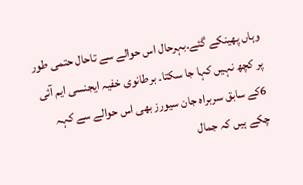وہاں پھینکے گئے۔بہرحال اس حوالے سے تاحال حتمی طور پر کچھ نہیں کہا جا سکتا۔ برطانوی خفیہ ایجنسی ایم آئی 6کے سابق سربراہ جان سیورز بھی اس حوالے سے کہہ چکے ہیں کہ جمال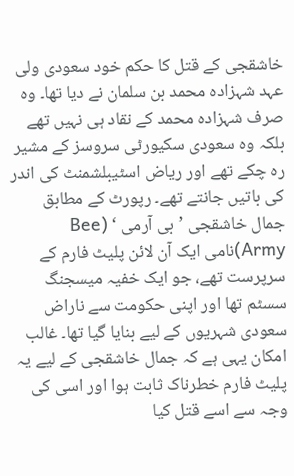خاشقجی کے قتل کا حکم خود سعودی ولی عہد شہزادہ محمد بن سلمان نے دیا تھا۔ وہ صرف شہزادہ محمد کے نقاد ہی نہیں تھے بلکہ وہ سعودی سکیورٹی سروسز کے مشیر رہ چکے تھے اور ریاض اسٹیبلشمنٹ کی اندر کی باتیں جانتے تھے۔ رپورٹ کے مطابق جمال خاشقجی ’بی آرمی ‘ (Bee Army)نامی ایک آن لائن پلیٹ فارم کے سرپرست تھے، جو ایک خفیہ میسجنگ سسٹم تھا اور اپنی حکومت سے ناراض سعودی شہریوں کے لیے بنایا گیا تھا۔ غالب امکان یہی ہے کہ جمال خاشقجی کے لیے یہ پلیٹ فارم خطرناک ثابت ہوا اور اسی کی وجہ سے اسے قتل کیا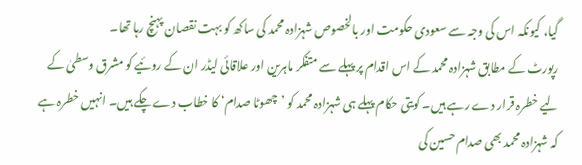گیا، کیونکہ اس کی وجہ سے سعودی حکومت اور بالخصوص شہزادہ محمد کی ساکھ کو بہت نقصان پہنچ رہا تھا۔
رپورٹ کے مطابق شہزادہ محمد کے اس اقدام پر پہلے سے متفکر ماہرین اور علاقائی لیڈر ان کے روئیے کو مشرق وسطیٰ کے لیے خطرہ قرار دے رہے ہیں۔ کویتی حکام پہلے ہی شہزادہ محمد کو ’چھوٹا صدام‘ کا خطاب دے چکے ہیں۔ انہیں خطرہ ہے کہ شہزادہ محمد بھی صدام حسین کی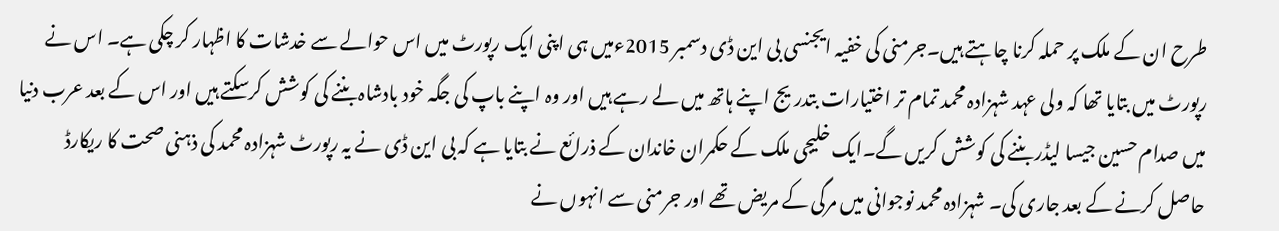طرح ان کے ملک پر حملہ کرنا چاہتے ہیں۔جرمنی کی خفیہ ایجنسی بی این ڈی دسمبر 2015ءمیں ہی اپنی ایک رپورٹ میں اس حوالے سے خدشات کا اظہار کر چکی ہے۔ اس نے رپورٹ میں بتایا تھا کہ ولی عہد شہزادہ محمد تمام تر اختیارات بتدریج اپنے ہاتھ میں لے رہے ہیں اور وہ اپنے باپ کی جگہ خود بادشاہ بننے کی کوشش کرسکتے ہیں اور اس کے بعد عرب دنیا میں صدام حسین جیسا لیڈر بننے کی کوشش کریں گے۔ایک خلیجی ملک کے حکمران خاندان کے ذرائع نے بتایا ہے کہ بی این ڈی نے یہ رپورٹ شہزادہ محمد کی ذہنی صحت کا ریکارڈ حاصل کرنے کے بعد جاری کی۔ شہزادہ محمد نوجوانی میں مرگی کے مریض تھے اور جرمنی سے انہوں نے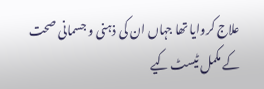علاج کروایا تھا جہاں ان کی ذہنی و جسمانی صحت کے مکمل ٹیسٹ کیے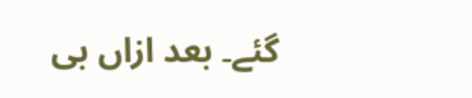گئے۔ بعد ازاں بی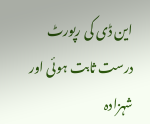این ڈی کی رپورٹ درست ثابت ہوئی اور شہزادہ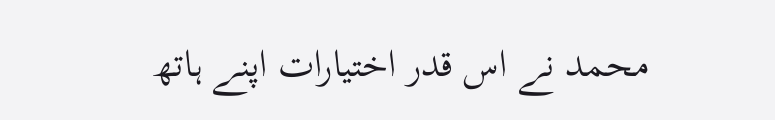محمد نے اس قدر اختیارات اپنے ہاتھ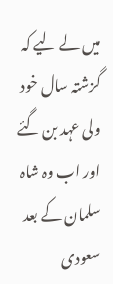میں لے لیے کہ گزشتہ سال خود ولی عہد بن گئے اور اب وہ شاہ سلمان کے بعد سعودی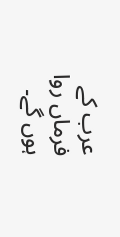عرب کے فرماں روا ہوں گے۔